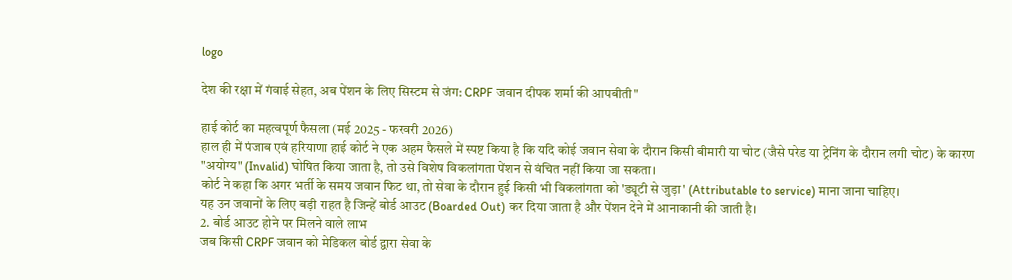logo

देश की रक्षा में गंवाई सेहत, अब पेंशन के लिए सिस्टम से जंग: CRPF जवान दीपक शर्मा की आपबीती"

हाई कोर्ट का महत्वपूर्ण फैसला (मई 2025 - फरवरी 2026)
हाल ही में पंजाब एवं हरियाणा हाई कोर्ट ने एक अहम फैसले में स्पष्ट किया है कि यदि कोई जवान सेवा के दौरान किसी बीमारी या चोट (जैसे परेड या ट्रेनिंग के दौरान लगी चोट) के कारण "अयोग्य" (Invalid) घोषित किया जाता है, तो उसे विशेष विकलांगता पेंशन से वंचित नहीं किया जा सकता।
कोर्ट ने कहा कि अगर भर्ती के समय जवान फिट था, तो सेवा के दौरान हुई किसी भी विकलांगता को 'ड्यूटी से जुड़ा' (Attributable to service) माना जाना चाहिए।
यह उन जवानों के लिए बड़ी राहत है जिन्हें बोर्ड आउट (Boarded Out) कर दिया जाता है और पेंशन देने में आनाकानी की जाती है।
2. बोर्ड आउट होने पर मिलने वाले लाभ
जब किसी CRPF जवान को मेडिकल बोर्ड द्वारा सेवा के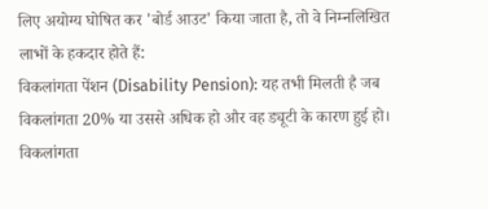लिए अयोग्य घोषित कर 'बोर्ड आउट' किया जाता है, तो वे निम्नलिखित लाभों के हकदार होते हैं:
विकलांगता पेंशन (Disability Pension): यह तभी मिलती है जब विकलांगता 20% या उससे अधिक हो और वह ड्यूटी के कारण हुई हो।
विकलांगता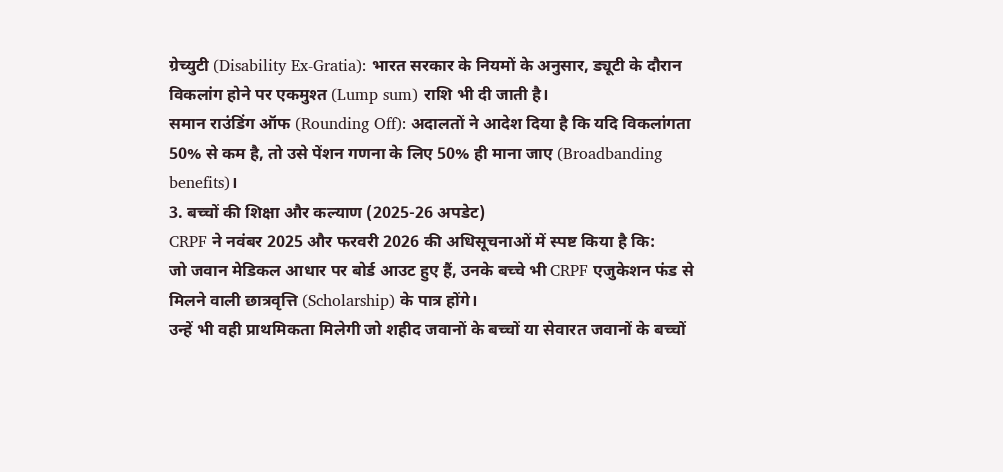ग्रेच्युटी (Disability Ex-Gratia): भारत सरकार के नियमों के अनुसार, ड्यूटी के दौरान विकलांग होने पर एकमुश्त (Lump sum) राशि भी दी जाती है।
समान राउंडिंग ऑफ (Rounding Off): अदालतों ने आदेश दिया है कि यदि विकलांगता 50% से कम है, तो उसे पेंशन गणना के लिए 50% ही माना जाए (Broadbanding benefits)।
3. बच्चों की शिक्षा और कल्याण (2025-26 अपडेट)
CRPF ने नवंबर 2025 और फरवरी 2026 की अधिसूचनाओं में स्पष्ट किया है कि:
जो जवान मेडिकल आधार पर बोर्ड आउट हुए हैं, उनके बच्चे भी CRPF एजुकेशन फंड से मिलने वाली छात्रवृत्ति (Scholarship) के पात्र होंगे।
उन्हें भी वही प्राथमिकता मिलेगी जो शहीद जवानों के बच्चों या सेवारत जवानों के बच्चों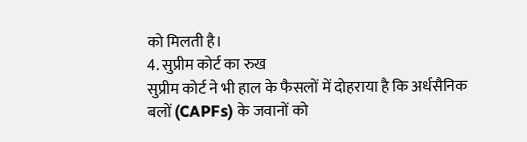को मिलती है।
4. सुप्रीम कोर्ट का रुख
सुप्रीम कोर्ट ने भी हाल के फैसलों में दोहराया है कि अर्धसैनिक बलों (CAPFs) के जवानों को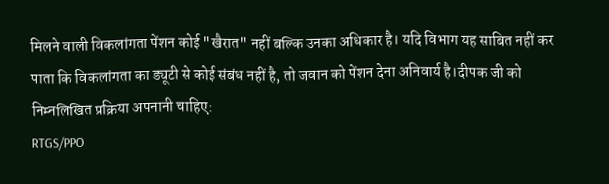मिलने वाली विकलांगता पेंशन कोई "खैरात" नहीं बल्कि उनका अधिकार है। यदि विभाग यह साबित नहीं कर पाता कि विकलांगता का ड्यूटी से कोई संबंध नहीं है, तो जवान को पेंशन देना अनिवार्य है।दीपक जी को निम्नलिखित प्रक्रिया अपनानी चाहिए:
RTGS/PPO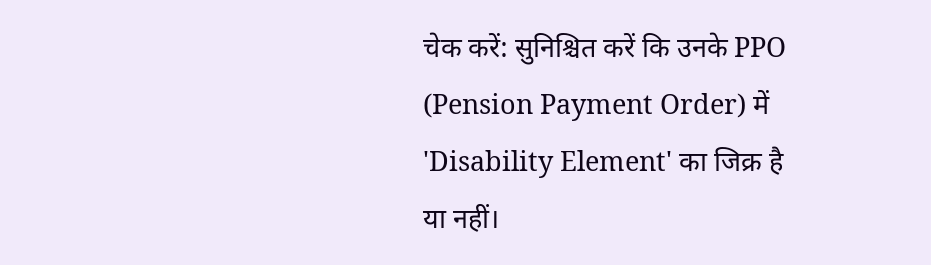चेक करें: सुनिश्चित करें कि उनके PPO (Pension Payment Order) में 'Disability Element' का जिक्र है या नहीं।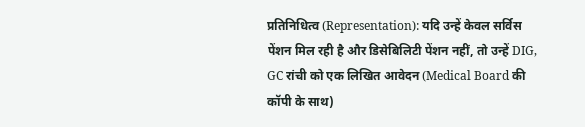प्रतिनिधित्व (Representation): यदि उन्हें केवल सर्विस पेंशन मिल रही है और डिसेबिलिटी पेंशन नहीं, तो उन्हें DIG, GC रांची को एक लिखित आवेदन (Medical Board की कॉपी के साथ)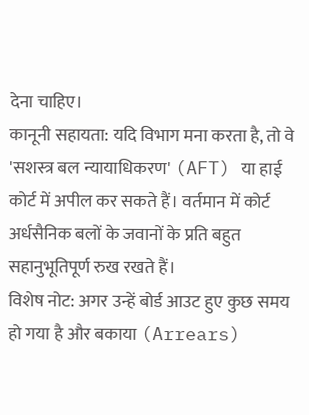देना चाहिए।
कानूनी सहायता: यदि विभाग मना करता है, तो वे 'सशस्त्र बल न्यायाधिकरण' (AFT) या हाई कोर्ट में अपील कर सकते हैं। वर्तमान में कोर्ट अर्धसैनिक बलों के जवानों के प्रति बहुत सहानुभूतिपूर्ण रुख रखते हैं।
विशेष नोट: अगर उन्हें बोर्ड आउट हुए कुछ समय हो गया है और बकाया (Arrears)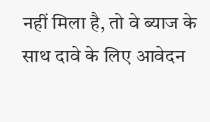नहीं मिला है, तो वे ब्याज के साथ दावे के लिए आवेदन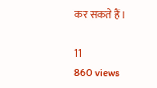कर सकते हैं।

11
860 views